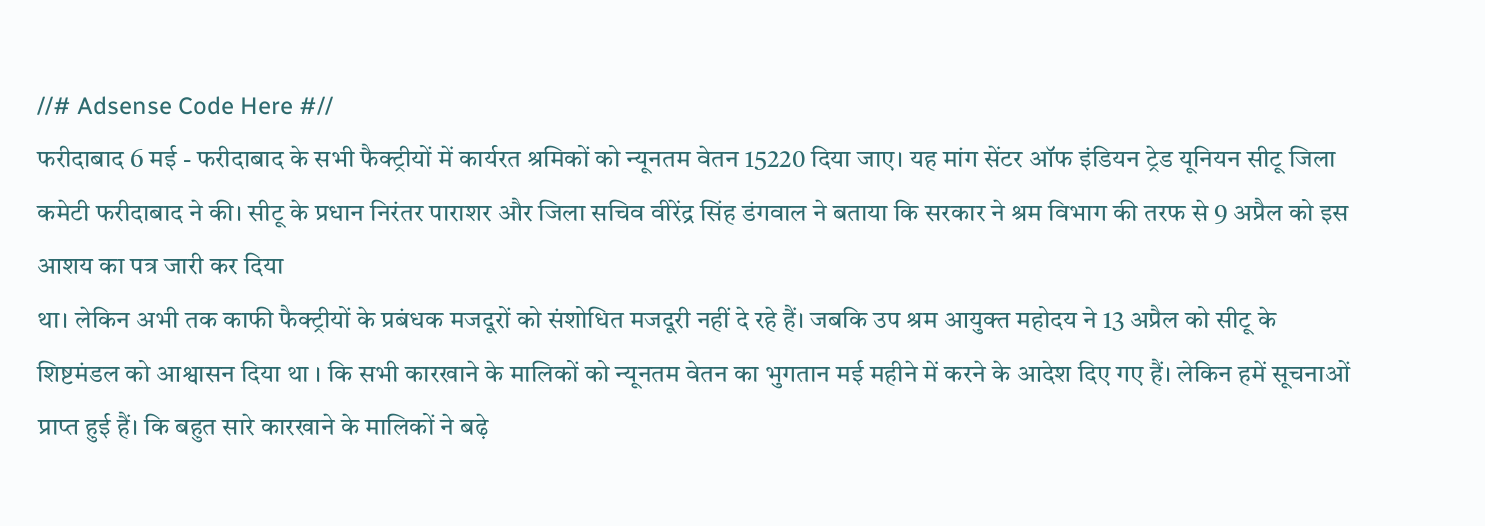//# Adsense Code Here #//
फरीदाबाद 6 मई - फरीदाबाद के सभी फैक्ट्रीयों में कार्यरत श्रमिकों को न्यूनतम वेतन 15220 दिया जाए। यह मांग सेंटर ऑफ इंडियन ट्रेड यूनियन सीटू जिला कमेटी फरीदाबाद ने की। सीटू के प्रधान निरंतर पाराशर और जिला सचिव वीरेंद्र सिंह डंगवाल ने बताया कि सरकार ने श्रम विभाग की तरफ से 9 अप्रैल को इस आशय का पत्र जारी कर दिया
था। लेकिन अभी तक काफी फैक्ट्रीयों के प्रबंधक मजदूरों को संशोधित मजदूरी नहीं दे रहे हैं। जबकि उप श्रम आयुक्त महोदय ने 13 अप्रैल को सीटू के शिष्टमंडल को आश्वासन दिया था । कि सभी कारखाने के मालिकों को न्यूनतम वेतन का भुगतान मई महीने में करने के आदेश दिए गए हैं। लेकिन हमें सूचनाओं प्राप्त हुई हैं। कि बहुत सारे कारखाने के मालिकों ने बढ़े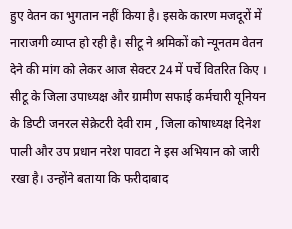हुए वेतन का भुगतान नहीं किया है। इसके कारण मजदूरों में नाराजगी व्याप्त हो रही है। सीटू ने श्रमिकों को न्यूनतम वेतन देने की मांग को लेकर आज सेक्टर 24 में पर्चे वितरित किए । सीटू के जिला उपाध्यक्ष और ग्रामीण सफाई कर्मचारी यूनियन के डिप्टी जनरल सेक्रेटरी देवी राम , जिला कोषाध्यक्ष दिनेश पाली और उप प्रधान नरेश पावटा ने इस अभियान को जारी रखा है। उन्होंने बताया कि फरीदाबाद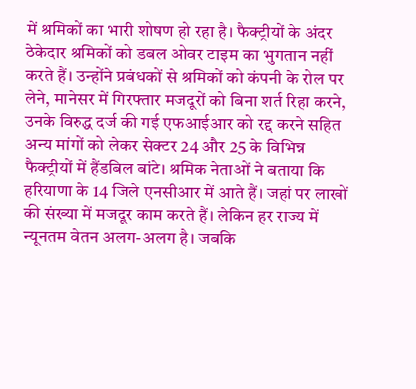में श्रमिकों का भारी शोषण हो रहा है। फैक्ट्रीयों के अंदर ठेकेदार श्रमिकों को डबल ओवर टाइम का भुगतान नहीं करते हैं। उन्होंने प्रबंधकों से श्रमिकों को कंपनी के रोल पर लेने, मानेसर में गिरफ्तार मजदूरों को बिना शर्त रिहा करने, उनके विरुद्ध दर्ज की गई एफआईआर को रद्द करने सहित अन्य मांगों को लेकर सेक्टर 24 और 25 के विभिन्न फैक्ट्रीयों में हैंडबिल बांटे। श्रमिक नेताओं ने बताया कि हरियाणा के 14 जिले एनसीआर में आते हैं। जहां पर लाखों की संख्या में मजदूर काम करते हैं। लेकिन हर राज्य में न्यूनतम वेतन अलग-अलग है। जबकि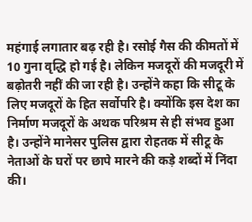महंगाई लगातार बढ़ रही है। रसोई गैस की कीमतों में 10 गुना वृद्धि हो गई है। लेकिन मजदूरों की मजदूरी में बढ़ोतरी नहीं की जा रही है। उन्होंने कहा कि सीटू के लिए मजदूरों के हित सर्वोपरि है। क्योंकि इस देश का निर्माण मजदूरों के अथक परिश्रम से ही संभव हुआ है। उन्होंने मानेसर पुलिस द्वारा रोहतक में सीटू के नेताओं के घरों पर छापे मारने की कड़े शब्दों में निंदा की।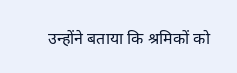उन्होंने बताया कि श्रमिकों को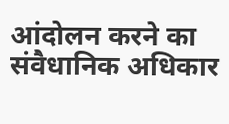आंदोलन करने का संवैधानिक अधिकार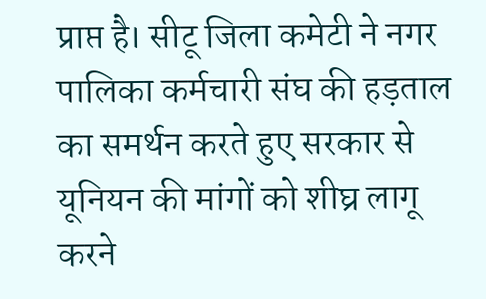प्राप्त है। सीटू जिला कमेटी ने नगर पालिका कर्मचारी संघ की हड़ताल का समर्थन करते हुए सरकार से यूनियन की मांगों को शीघ्र लागू करने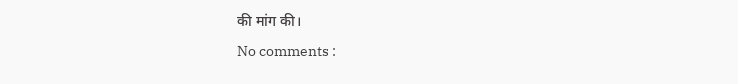की मांग की।

No comments :